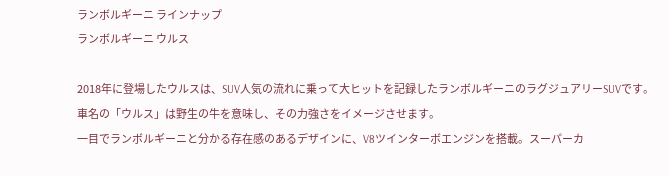ランボルギーニ ラインナップ
ランボルギーニ ウルス

2018年に登場したウルスは、SUV人気の流れに乗って大ヒットを記録したランボルギーニのラグジュアリーSUVです。車名の「ウルス」は野生の牛を意味し、その力強さをイメージさせます。
一目でランボルギーニと分かる存在感のあるデザインに、V8ツインターボエンジンを搭載。スーパーカ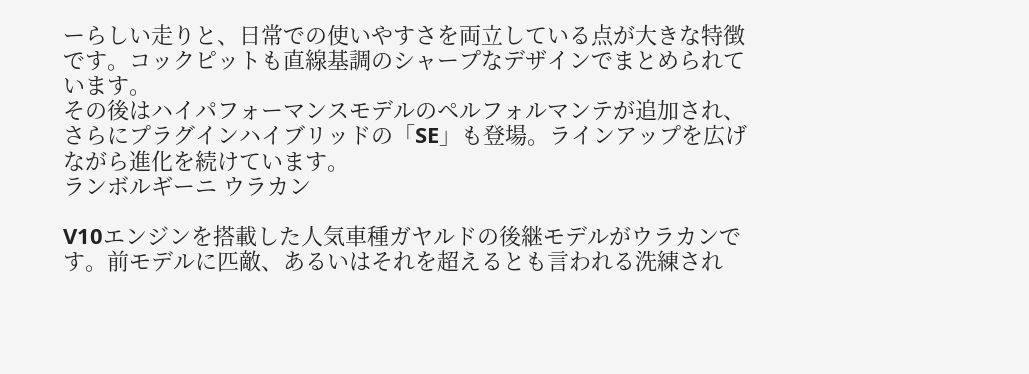ーらしい走りと、日常での使いやすさを両立している点が大きな特徴です。コックピットも直線基調のシャープなデザインでまとめられています。
その後はハイパフォーマンスモデルのペルフォルマンテが追加され、さらにプラグインハイブリッドの「SE」も登場。ラインアップを広げながら進化を続けています。
ランボルギーニ ウラカン

V10エンジンを搭載した人気車種ガヤルドの後継モデルがウラカンです。前モデルに匹敵、あるいはそれを超えるとも言われる洗練され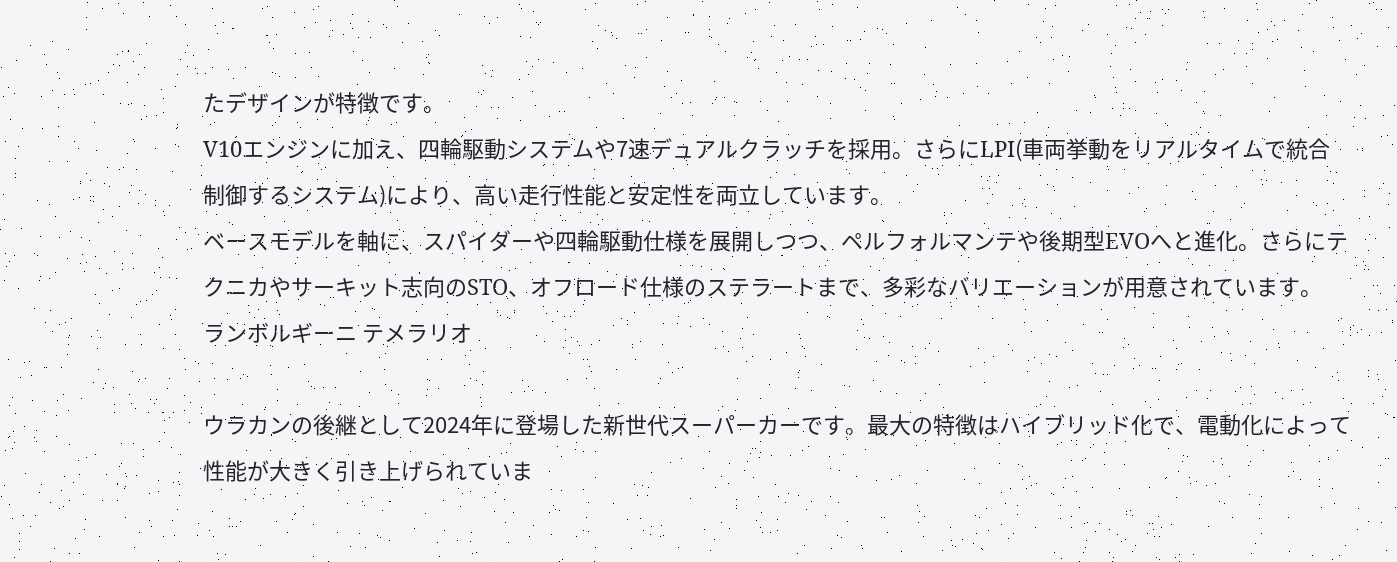たデザインが特徴です。
V10エンジンに加え、四輪駆動システムや7速デュアルクラッチを採用。さらにLPI(車両挙動をリアルタイムで統合制御するシステム)により、高い走行性能と安定性を両立しています。
ベースモデルを軸に、スパイダーや四輪駆動仕様を展開しつつ、ペルフォルマンテや後期型EVOへと進化。さらにテクニカやサーキット志向のSTO、オフロード仕様のステラートまで、多彩なバリエーションが用意されています。
ランボルギーニ テメラリオ

ウラカンの後継として2024年に登場した新世代スーパーカーです。最大の特徴はハイブリッド化で、電動化によって性能が大きく引き上げられていま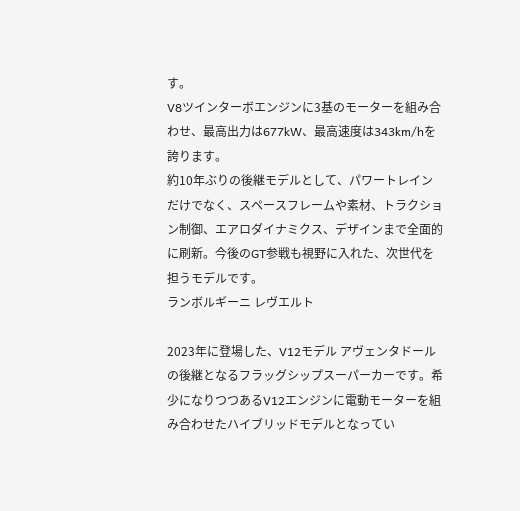す。
V8ツインターボエンジンに3基のモーターを組み合わせ、最高出力は677kW、最高速度は343km/hを誇ります。
約10年ぶりの後継モデルとして、パワートレインだけでなく、スペースフレームや素材、トラクション制御、エアロダイナミクス、デザインまで全面的に刷新。今後のGT参戦も視野に入れた、次世代を担うモデルです。
ランボルギーニ レヴエルト

2023年に登場した、V12モデル アヴェンタドールの後継となるフラッグシップスーパーカーです。希少になりつつあるV12エンジンに電動モーターを組み合わせたハイブリッドモデルとなってい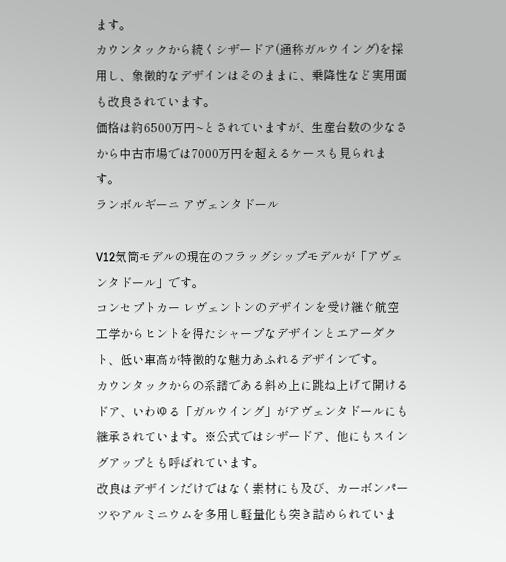ます。
カウンタックから続くシザードア(通称ガルウイング)を採用し、象徴的なデザインはそのままに、乗降性など実用面も改良されています。
価格は約6500万円~とされていますが、生産台数の少なさから中古市場では7000万円を超えるケースも見られます。
ランボルギーニ アヴェンタドール

V12気筒モデルの現在のフラッグシップモデルが「アヴェンタドール」です。
コンセプトカー レヴェントンのデザインを受け継ぐ航空工学からヒントを得たシャープなデザインとエアーダクト、低い車高が特徴的な魅力あふれるデザインです。
カウンタックからの系譜である斜め上に跳ね上げて開けるドア、いわゆる「ガルウイング」がアヴェンタドールにも継承されています。※公式ではシザードア、他にもスイングアップとも呼ばれています。
改良はデザインだけではなく素材にも及び、カーボンパーツやアルミニウムを多用し軽量化も突き詰められていま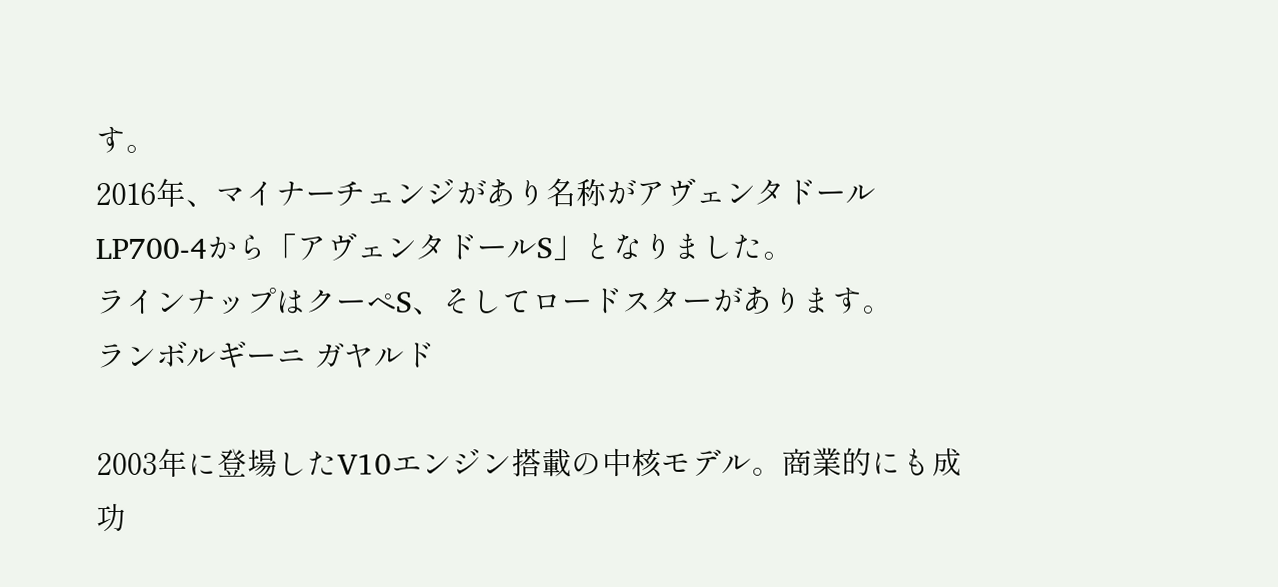す。
2016年、マイナーチェンジがあり名称がアヴェンタドールLP700-4から「アヴェンタドールS」となりました。
ラインナップはクーペS、そしてロードスターがあります。
ランボルギーニ ガヤルド

2003年に登場したV10エンジン搭載の中核モデル。商業的にも成功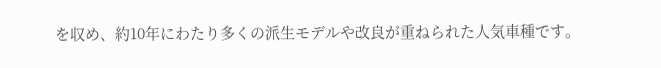を収め、約10年にわたり多くの派生モデルや改良が重ねられた人気車種です。